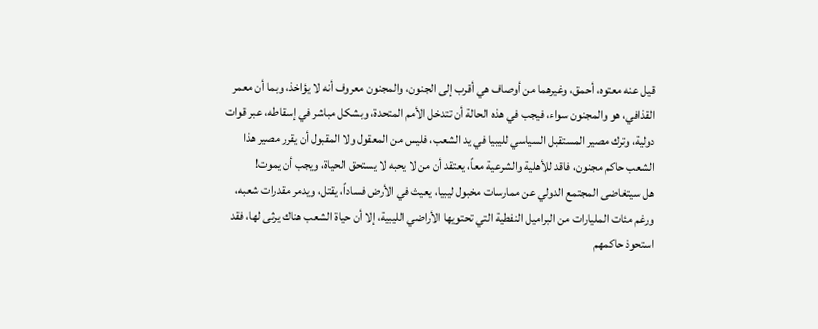قيل عنه معتوه، أحمق، وغيرهما من أوصاف هي أقرب إلى الجنون، والمجنون معروف أنه لا يؤاخذ، وبما أن معمر القذافي، هو والمجنون سواء، فيجب في هذه الحالة أن تتدخل الأمم المتحدة، وبشكل مباشر في إسقاطه، عبر قوات دولية، وترك مصير المستقبل السياسي لليبيا في يد الشعب، فليس من المعقول ولا المقبول أن يقرر مصير هذا الشعب حاكم مجنون، فاقد للأهلية والشرعية معاً، يعتقد أن من لا يحبه لا يستحق الحياة، ويجب أن يموت!
هل سيتغاضى المجتمع الدولي عن ممارسات مخبول ليبيا، يعيث في الأرض فساداً، يقتل، ويدمر مقدرات شعبه، ورغم مئات المليارات من البراميل النفطية التي تحتويها الأراضي الليبية، إلا أن حياة الشعب هناك يرثى لها، فقد استحوذ حاكمهم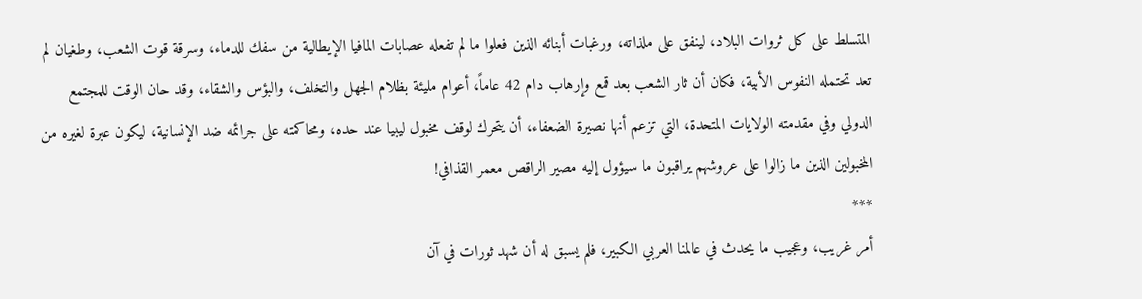المتسلط على كل ثروات البلاد، لينفق على ملذاته، ورغبات أبنائه الذين فعلوا ما لم تفعله عصابات المافيا الإيطالية من سفك للدماء، وسرقة قوت الشعب، وطغيان لم تعد تحتمله النفوس الأبية، فكان أن ثار الشعب بعد قمع وإرهاب دام 42 عاماً، أعوام مليئة بظلام الجهل والتخلف، والبؤس والشقاء، وقد حان الوقت للمجتمع الدولي وفي مقدمته الولايات المتحدة، التي تزعم أنها نصيرة الضعفاء، أن يتحرك لوقف مخبول ليبيا عند حده، ومحاكمته على جرائمه ضد الإنسانية، ليكون عبرة لغيره من المخبولين الذين ما زالوا على عروشهم يراقبون ما سيؤول إليه مصير الراقص معمر القذافي!
***
أمر غريب، وعجيب ما يحدث في عالمنا العربي الكبير، فلم يسبق له أن شهد ثورات في آن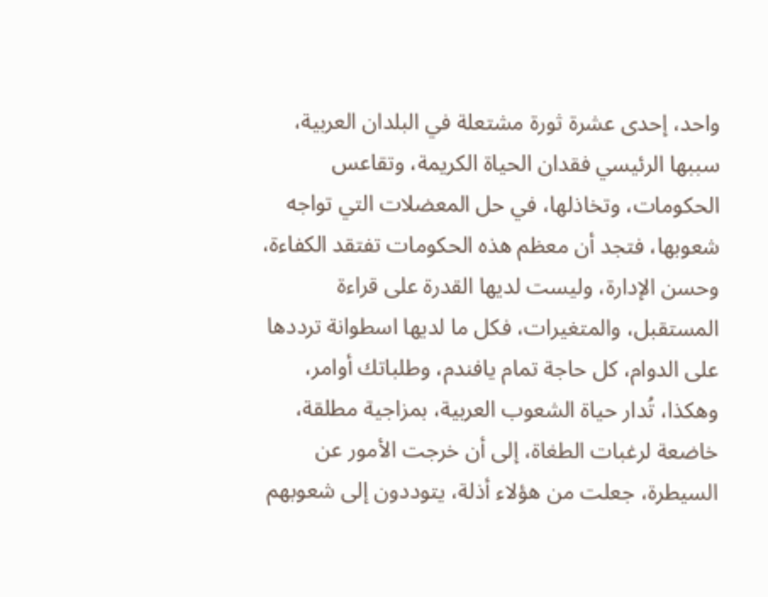واحد، إحدى عشرة ثورة مشتعلة في البلدان العربية، سببها الرئيسي فقدان الحياة الكريمة، وتقاعس الحكومات، وتخاذلها، في حل المعضلات التي تواجه شعوبها، فتجد أن معظم هذه الحكومات تفتقد الكفاءة، وحسن الإدارة، وليست لديها القدرة على قراءة المستقبل، والمتغيرات، فكل ما لديها اسطوانة ترددها على الدوام، كل حاجة تمام يافندم، وطلباتك أوامر، وهكذا، تُدار حياة الشعوب العربية، بمزاجية مطلقة، خاضعة لرغبات الطغاة، إلى أن خرجت الأمور عن السيطرة، جعلت من هؤلاء أذلة، يتوددون إلى شعوبهم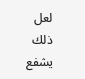لعل ذلك يشفع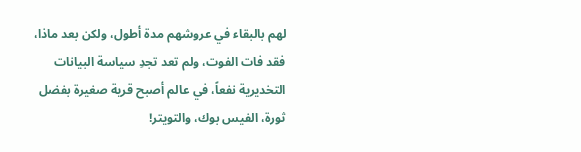لهم بالبقاء في عروشهم مدة أطول، ولكن بعد ماذا، فقد فات الفوت، ولم تعد تجدِ سياسة البيانات التخديرية نفعاً، في عالم أصبح قرية صغيرة بفضل ثورة، الفيس بوك، والتويتر!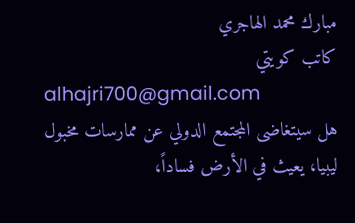مبارك محمد الهاجري
كاتب كويتي
alhajri700@gmail.com
هل سيتغاضى المجتمع الدولي عن ممارسات مخبول ليبيا، يعيث في الأرض فساداً،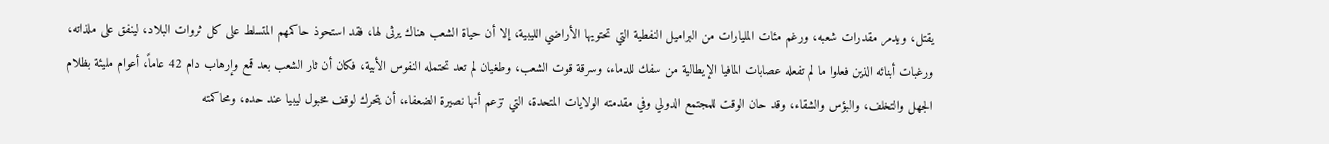يقتل، ويدمر مقدرات شعبه، ورغم مئات المليارات من البراميل النفطية التي تحتويها الأراضي الليبية، إلا أن حياة الشعب هناك يرثى لها، فقد استحوذ حاكمهم المتسلط على كل ثروات البلاد، لينفق على ملذاته، ورغبات أبنائه الذين فعلوا ما لم تفعله عصابات المافيا الإيطالية من سفك للدماء، وسرقة قوت الشعب، وطغيان لم تعد تحتمله النفوس الأبية، فكان أن ثار الشعب بعد قمع وإرهاب دام 42 عاماً، أعوام مليئة بظلام الجهل والتخلف، والبؤس والشقاء، وقد حان الوقت للمجتمع الدولي وفي مقدمته الولايات المتحدة، التي تزعم أنها نصيرة الضعفاء، أن يتحرك لوقف مخبول ليبيا عند حده، ومحاكمته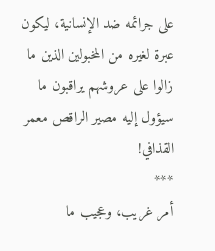على جرائمه ضد الإنسانية، ليكون عبرة لغيره من المخبولين الذين ما زالوا على عروشهم يراقبون ما سيؤول إليه مصير الراقص معمر القذافي!
***
أمر غريب، وعجيب ما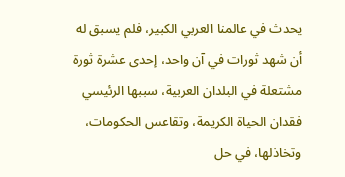يحدث في عالمنا العربي الكبير، فلم يسبق له أن شهد ثورات في آن واحد، إحدى عشرة ثورة مشتعلة في البلدان العربية، سببها الرئيسي فقدان الحياة الكريمة، وتقاعس الحكومات، وتخاذلها، في حل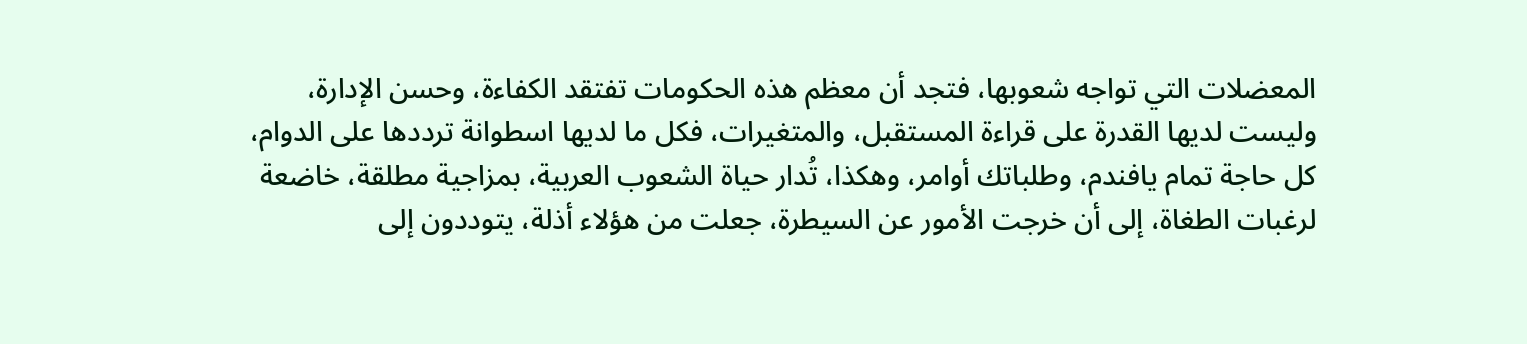المعضلات التي تواجه شعوبها، فتجد أن معظم هذه الحكومات تفتقد الكفاءة، وحسن الإدارة، وليست لديها القدرة على قراءة المستقبل، والمتغيرات، فكل ما لديها اسطوانة ترددها على الدوام، كل حاجة تمام يافندم، وطلباتك أوامر، وهكذا، تُدار حياة الشعوب العربية، بمزاجية مطلقة، خاضعة لرغبات الطغاة، إلى أن خرجت الأمور عن السيطرة، جعلت من هؤلاء أذلة، يتوددون إلى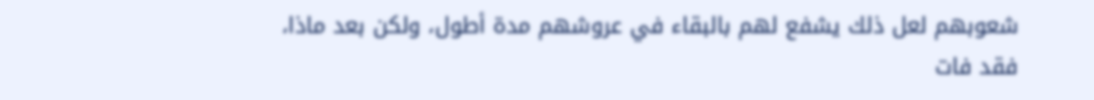شعوبهم لعل ذلك يشفع لهم بالبقاء في عروشهم مدة أطول، ولكن بعد ماذا، فقد فات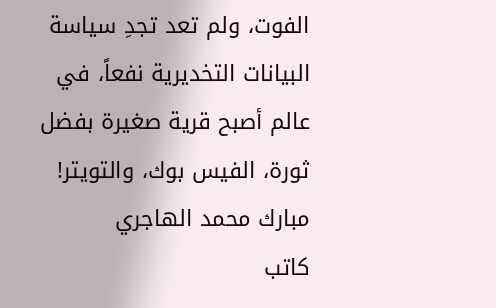الفوت، ولم تعد تجدِ سياسة البيانات التخديرية نفعاً، في عالم أصبح قرية صغيرة بفضل ثورة، الفيس بوك، والتويتر!
مبارك محمد الهاجري
كاتب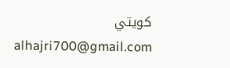كويتي
alhajri700@gmail.com